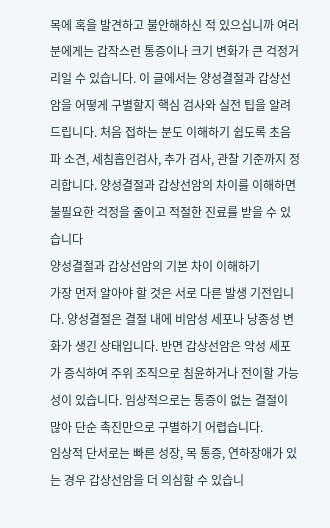목에 혹을 발견하고 불안해하신 적 있으십니까 여러분에게는 갑작스런 통증이나 크기 변화가 큰 걱정거리일 수 있습니다. 이 글에서는 양성결절과 갑상선암을 어떻게 구별할지 핵심 검사와 실전 팁을 알려드립니다. 처음 접하는 분도 이해하기 쉽도록 초음파 소견, 세침흡인검사, 추가 검사, 관찰 기준까지 정리합니다. 양성결절과 갑상선암의 차이를 이해하면 불필요한 걱정을 줄이고 적절한 진료를 받을 수 있습니다
양성결절과 갑상선암의 기본 차이 이해하기
가장 먼저 알아야 할 것은 서로 다른 발생 기전입니다. 양성결절은 결절 내에 비암성 세포나 낭종성 변화가 생긴 상태입니다. 반면 갑상선암은 악성 세포가 증식하여 주위 조직으로 침윤하거나 전이할 가능성이 있습니다. 임상적으로는 통증이 없는 결절이 많아 단순 촉진만으로 구별하기 어렵습니다.
임상적 단서로는 빠른 성장, 목 통증, 연하장애가 있는 경우 갑상선암을 더 의심할 수 있습니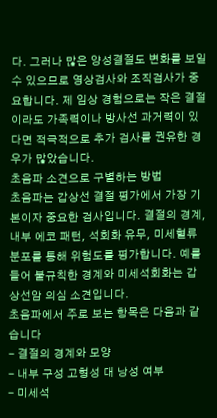다. 그러나 많은 양성결절도 변화를 보일 수 있으므로 영상검사와 조직검사가 중요합니다. 제 임상 경험으로는 작은 결절이라도 가족력이나 방사선 과거력이 있다면 적극적으로 추가 검사를 권유한 경우가 많았습니다.
초음파 소견으로 구별하는 방법
초음파는 갑상선 결절 평가에서 가장 기본이자 중요한 검사입니다. 결절의 경계, 내부 에코 패턴, 석회화 유무, 미세혈류 분포를 통해 위험도를 평가합니다. 예를 들어 불규칙한 경계와 미세석회화는 갑상선암 의심 소견입니다.
초음파에서 주로 보는 항목은 다음과 같습니다
- 결절의 경계와 모양
- 내부 구성 고형성 대 낭성 여부
- 미세석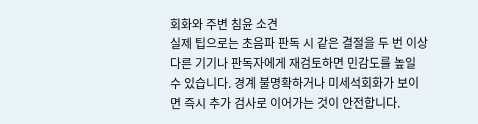회화와 주변 침윤 소견
실제 팁으로는 초음파 판독 시 같은 결절을 두 번 이상 다른 기기나 판독자에게 재검토하면 민감도를 높일 수 있습니다. 경계 불명확하거나 미세석회화가 보이면 즉시 추가 검사로 이어가는 것이 안전합니다.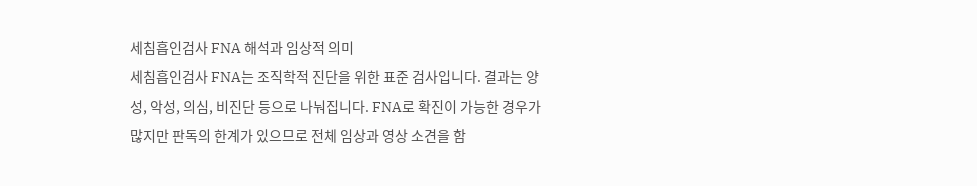세침흡인검사 FNA 해석과 임상적 의미
세침흡인검사 FNA는 조직학적 진단을 위한 표준 검사입니다. 결과는 양성, 악성, 의심, 비진단 등으로 나눠집니다. FNA로 확진이 가능한 경우가 많지만 판독의 한계가 있으므로 전체 임상과 영상 소견을 함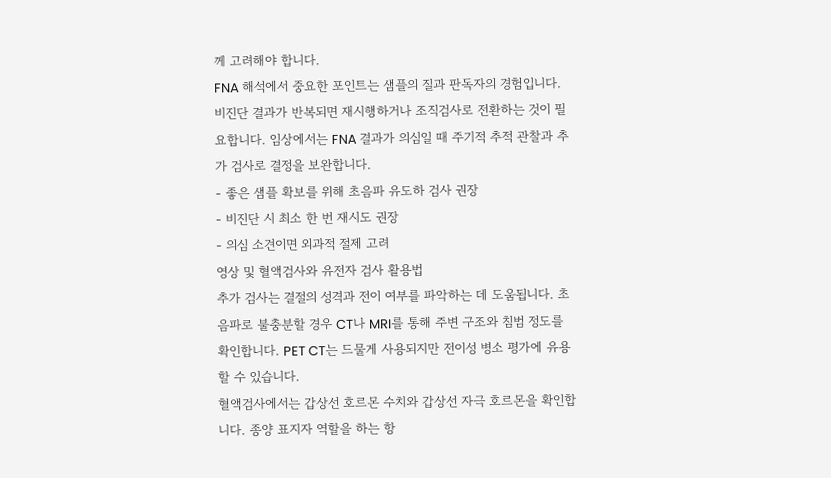께 고려해야 합니다.
FNA 해석에서 중요한 포인트는 샘플의 질과 판독자의 경험입니다. 비진단 결과가 반복되면 재시행하거나 조직검사로 전환하는 것이 필요합니다. 임상에서는 FNA 결과가 의심일 때 주기적 추적 관찰과 추가 검사로 결정을 보완합니다.
- 좋은 샘플 확보를 위해 초음파 유도하 검사 권장
- 비진단 시 최소 한 번 재시도 권장
- 의심 소견이면 외과적 절제 고려
영상 및 혈액검사와 유전자 검사 활용법
추가 검사는 결절의 성격과 전이 여부를 파악하는 데 도움됩니다. 초음파로 불충분할 경우 CT나 MRI를 통해 주변 구조와 침범 정도를 확인합니다. PET CT는 드물게 사용되지만 전이성 병소 평가에 유용할 수 있습니다.
혈액검사에서는 갑상선 호르몬 수치와 갑상선 자극 호르몬을 확인합니다. 종양 표지자 역할을 하는 항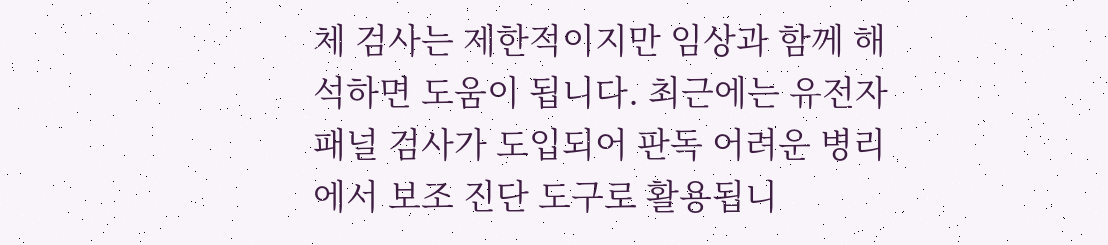체 검사는 제한적이지만 임상과 함께 해석하면 도움이 됩니다. 최근에는 유전자 패널 검사가 도입되어 판독 어려운 병리에서 보조 진단 도구로 활용됩니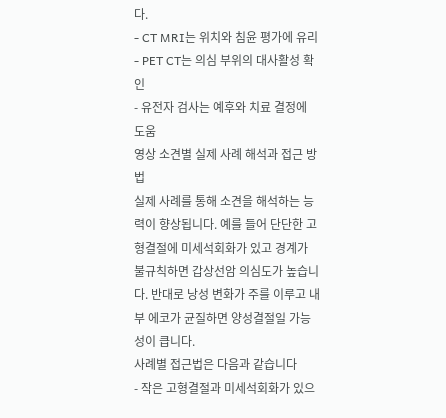다.
- CT MRI는 위치와 침윤 평가에 유리
- PET CT는 의심 부위의 대사활성 확인
- 유전자 검사는 예후와 치료 결정에 도움
영상 소견별 실제 사례 해석과 접근 방법
실제 사례를 통해 소견을 해석하는 능력이 향상됩니다. 예를 들어 단단한 고형결절에 미세석회화가 있고 경계가 불규칙하면 갑상선암 의심도가 높습니다. 반대로 낭성 변화가 주를 이루고 내부 에코가 균질하면 양성결절일 가능성이 큽니다.
사례별 접근법은 다음과 같습니다
- 작은 고형결절과 미세석회화가 있으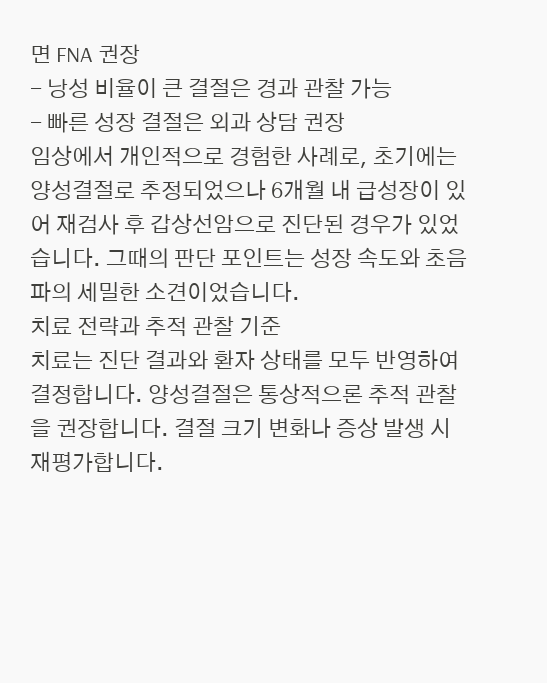면 FNA 권장
- 낭성 비율이 큰 결절은 경과 관찰 가능
- 빠른 성장 결절은 외과 상담 권장
임상에서 개인적으로 경험한 사례로, 초기에는 양성결절로 추정되었으나 6개월 내 급성장이 있어 재검사 후 갑상선암으로 진단된 경우가 있었습니다. 그때의 판단 포인트는 성장 속도와 초음파의 세밀한 소견이었습니다.
치료 전략과 추적 관찰 기준
치료는 진단 결과와 환자 상태를 모두 반영하여 결정합니다. 양성결절은 통상적으론 추적 관찰을 권장합니다. 결절 크기 변화나 증상 발생 시 재평가합니다.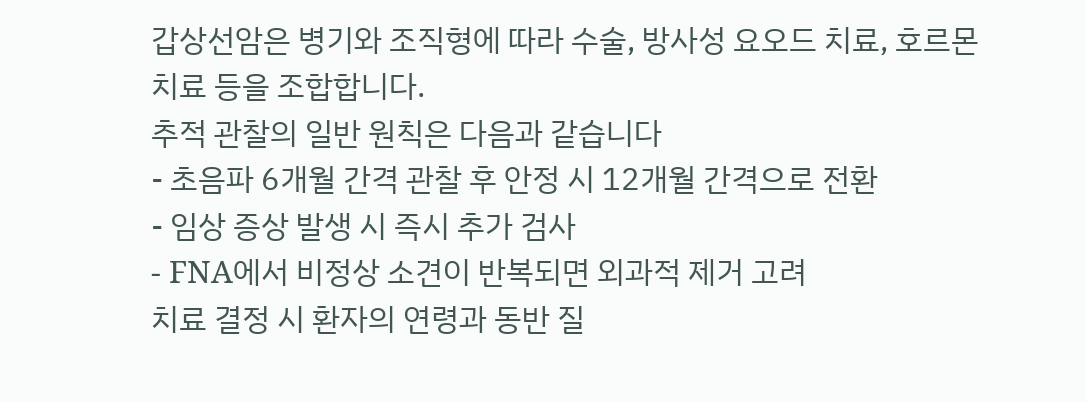갑상선암은 병기와 조직형에 따라 수술, 방사성 요오드 치료, 호르몬 치료 등을 조합합니다.
추적 관찰의 일반 원칙은 다음과 같습니다
- 초음파 6개월 간격 관찰 후 안정 시 12개월 간격으로 전환
- 임상 증상 발생 시 즉시 추가 검사
- FNA에서 비정상 소견이 반복되면 외과적 제거 고려
치료 결정 시 환자의 연령과 동반 질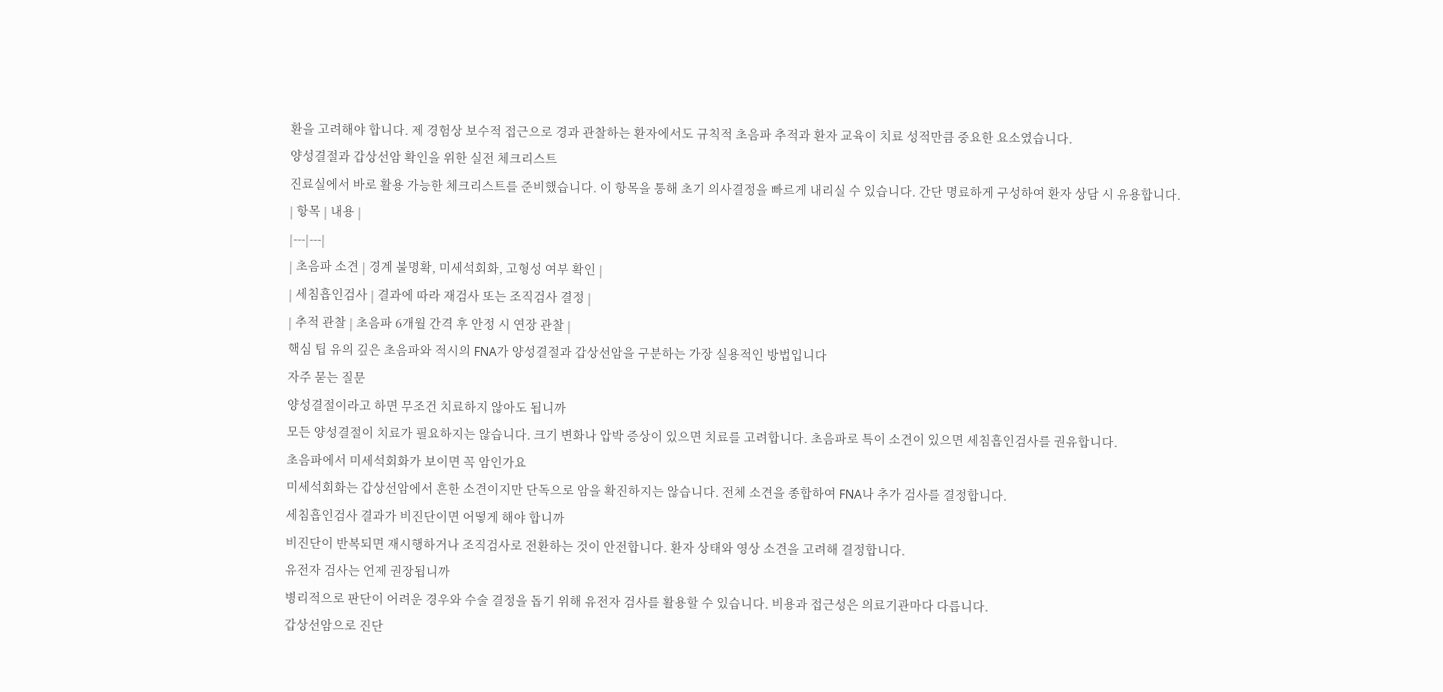환을 고려해야 합니다. 제 경험상 보수적 접근으로 경과 관찰하는 환자에서도 규칙적 초음파 추적과 환자 교육이 치료 성적만큼 중요한 요소였습니다.
양성결절과 갑상선암 확인을 위한 실전 체크리스트
진료실에서 바로 활용 가능한 체크리스트를 준비했습니다. 이 항목을 통해 초기 의사결정을 빠르게 내리실 수 있습니다. 간단 명료하게 구성하여 환자 상담 시 유용합니다.
| 항목 | 내용 |
|---|---|
| 초음파 소견 | 경계 불명확, 미세석회화, 고형성 여부 확인 |
| 세침흡인검사 | 결과에 따라 재검사 또는 조직검사 결정 |
| 추적 관찰 | 초음파 6개월 간격 후 안정 시 연장 관찰 |
핵심 팁 유의 깊은 초음파와 적시의 FNA가 양성결절과 갑상선암을 구분하는 가장 실용적인 방법입니다
자주 묻는 질문
양성결절이라고 하면 무조건 치료하지 않아도 됩니까
모든 양성결절이 치료가 필요하지는 않습니다. 크기 변화나 압박 증상이 있으면 치료를 고려합니다. 초음파로 특이 소견이 있으면 세침흡인검사를 권유합니다.
초음파에서 미세석회화가 보이면 꼭 암인가요
미세석회화는 갑상선암에서 흔한 소견이지만 단독으로 암을 확진하지는 않습니다. 전체 소견을 종합하여 FNA나 추가 검사를 결정합니다.
세침흡인검사 결과가 비진단이면 어떻게 해야 합니까
비진단이 반복되면 재시행하거나 조직검사로 전환하는 것이 안전합니다. 환자 상태와 영상 소견을 고려해 결정합니다.
유전자 검사는 언제 권장됩니까
병리적으로 판단이 어려운 경우와 수술 결정을 돕기 위해 유전자 검사를 활용할 수 있습니다. 비용과 접근성은 의료기관마다 다릅니다.
갑상선암으로 진단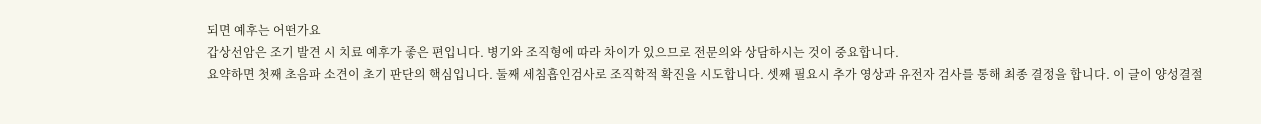되면 예후는 어떤가요
갑상선암은 조기 발견 시 치료 예후가 좋은 편입니다. 병기와 조직형에 따라 차이가 있으므로 전문의와 상담하시는 것이 중요합니다.
요약하면 첫째 초음파 소견이 초기 판단의 핵심입니다. 둘째 세침흡인검사로 조직학적 확진을 시도합니다. 셋째 필요시 추가 영상과 유전자 검사를 통해 최종 결정을 합니다. 이 글이 양성결절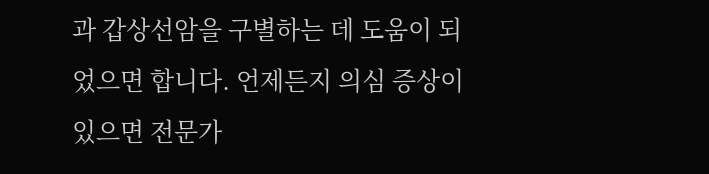과 갑상선암을 구별하는 데 도움이 되었으면 합니다. 언제든지 의심 증상이 있으면 전문가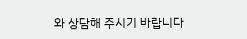와 상담해 주시기 바랍니다